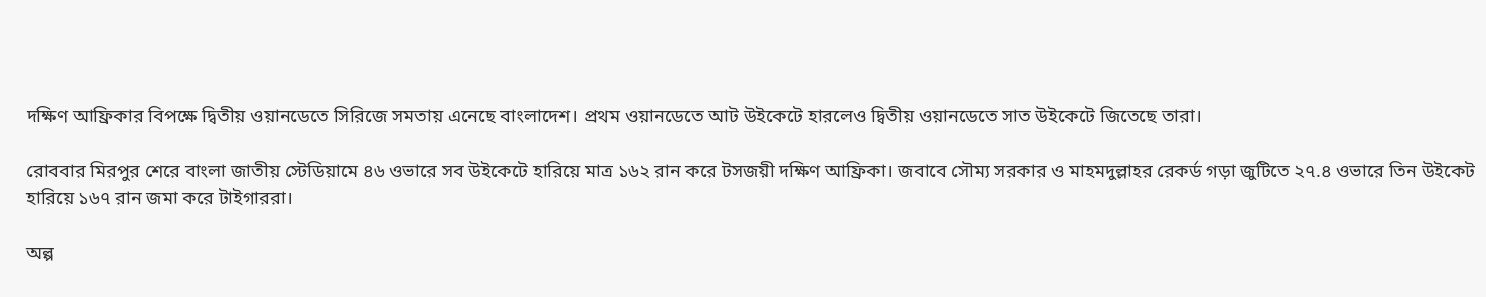দক্ষিণ আফ্রিকার বিপক্ষে দ্বিতীয় ওয়ানডেতে সিরিজে সমতায় এনেছে বাংলাদেশ। প্রথম ওয়ানডেতে আট উইকেটে হারলেও দ্বিতীয় ওয়ানডেতে সাত উইকেটে জিতেছে তারা।

রোববার মিরপুর শেরে বাংলা জাতীয় স্টেডিয়ামে ৪৬ ওভারে সব উইকেটে হারিয়ে মাত্র ১৬২ রান করে টসজয়ী দক্ষিণ আফ্রিকা। জবাবে সৌম্য সরকার ও মাহমদুল্লাহর রেকর্ড গড়া জুটিতে ২৭.৪ ওভারে তিন উইকেট হারিয়ে ১৬৭ রান জমা করে টাইগাররা।

অল্প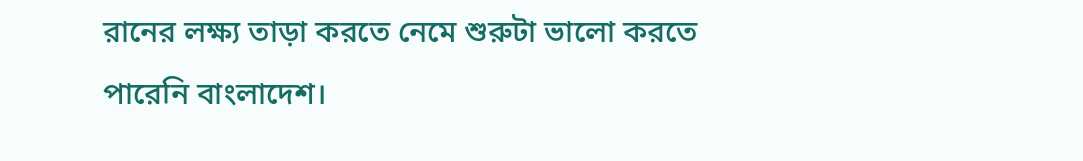রানের লক্ষ্য তাড়া করতে নেমে শুরুটা ভালো করতে পারেনি বাংলাদেশ।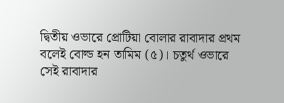দ্বিতীয় ওভারে প্রোটিয়া বোলার রাবাদার প্রথম বলেই বোল্ড হন তামিম (৫)। চতুর্থ ওভারে সেই রাবাদার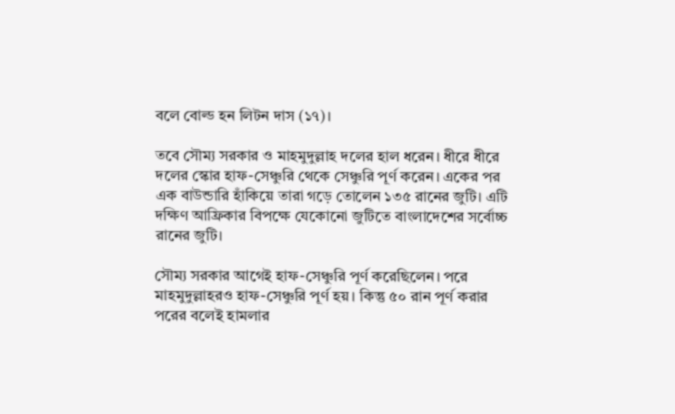বলে বোল্ড হন লিটন দাস (১৭)।

তবে সৌম্য সরকার ও মাহমুদুল্লাহ দলের হাল ধরেন। ধীরে ধীরে দলের স্কোর হাফ-সেঞ্চুরি থেকে সেঞ্চুরি পূর্ণ করেন। একের পর এক বাউন্ডারি হাঁকিয়ে তারা গড়ে তোলেন ১৩৫ রানের জুটি। এটি দক্ষিণ আফ্রিকার বিপক্ষে যেকোনো জুটিতে বাংলাদেশের সর্বোচ্চ রানের জুটি।

সৌম্য সরকার আগেই হাফ-সেঞ্চুরি পূর্ণ করেছিলেন। পরে মাহমুদুল্লাহরও হাফ-সেঞ্চুরি পূর্ণ হয়। কিন্তু ৫০ রান পূর্ণ করার পরের বলেই হামলার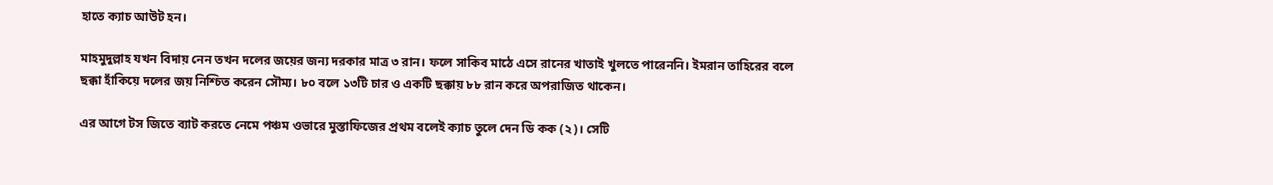হাতে ক্যাচ আউট হন।

মাহমুদুল্লাহ যখন বিদায় নেন তখন দলের জয়ের জন্য দরকার মাত্র ৩ রান। ফলে সাকিব মাঠে এসে রানের খাতাই খুলতে পারেননি। ইমরান তাহিরের বলে ছক্কা হাঁকিয়ে দলের জয় নিশ্চিত করেন সৌম্য। ৮০ বলে ১৩টি চার ও একটি ছক্কায় ৮৮ রান করে অপরাজিত থাকেন।

এর আগে টস জিতে ব্যাট করতে নেমে পঞ্চম ওভারে মুস্তাফিজের প্রথম বলেই ক্যাচ তুলে দেন ডি কক (২)। সেটি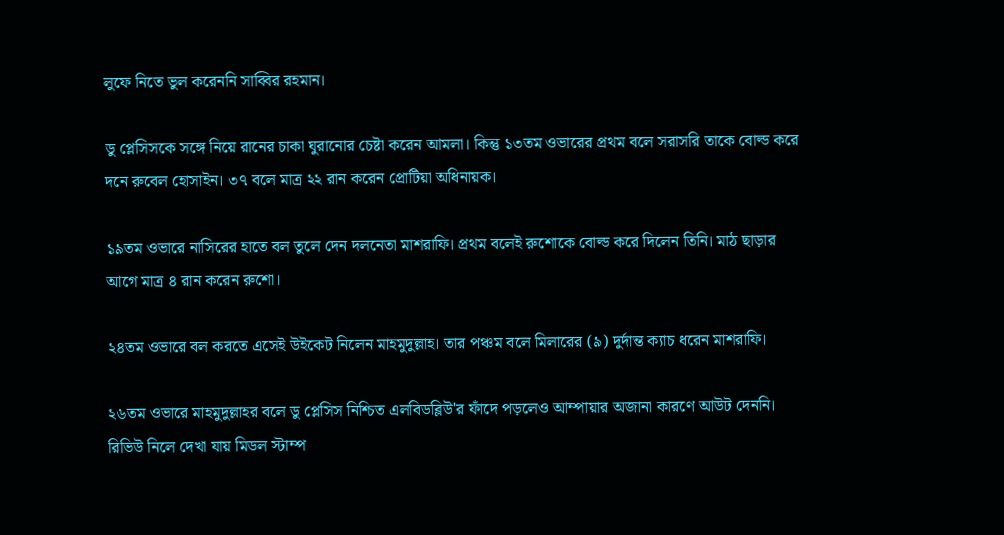লুফে নিতে ভুল করেননি সাব্বির রহমান।

ডু প্লেসিসকে সঙ্গে নিয়ে রানের চাকা ঘুরানোর চেষ্টা করেন আমলা। কিন্তু ১৩তম ওভারের প্রথম বলে সরাসরি তাকে বোল্ড করে দনে রুবেল হোসাইন। ৩৭ বলে মাত্র ২২ রান করেন প্রোটিয়া অধিনায়ক।

১৯তম ওভারে নাসিরের হাতে বল তুলে দেন দলনেতা মাশরাফি। প্রথম বলেই রুশোকে বোল্ড করে দিলেন তিনি। মাঠ ছাড়ার আগে মাত্র ৪ রান করেন রুশো।

২৪তম ওভারে বল করতে এসেই উইকেট নিলেন মাহমুদুল্লাহ। তার পঞ্চম বলে মিলারের (৯) দুর্দান্ত ক্যাচ ধরেন মাশরাফি।

২৬তম ওভারে মাহমুদুল্লাহর বলে ডু প্লেসিস নিশ্চিত এলবিডব্লিউ'র ফাঁদে পড়লেও আম্পায়ার অজানা কারণে আউট দেননি। রিভিউ নিলে দেখা যায় মিডল স্টাম্প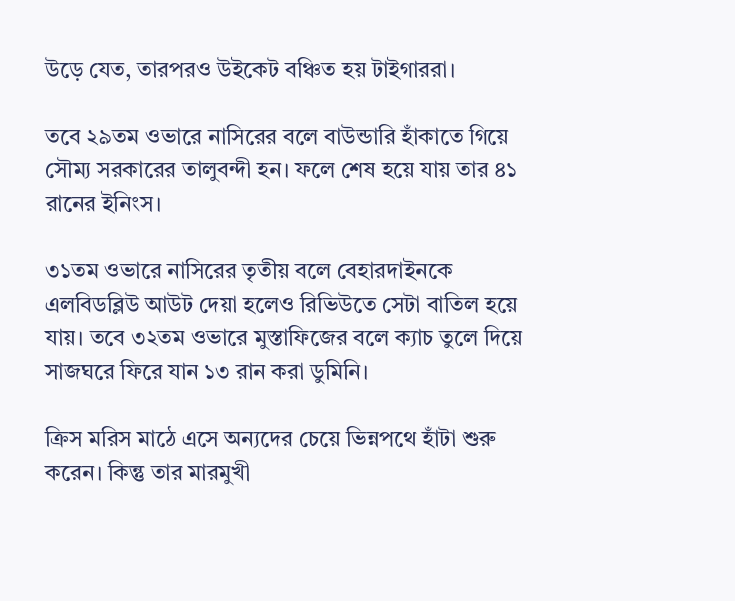উড়ে যেত, তারপরও উইকেট বঞ্চিত হয় টাইগাররা।

তবে ২৯তম ওভারে নাসিরের বলে বাউন্ডারি হাঁকাতে গিয়ে সৌম্য সরকারের তালুবন্দী হন। ফলে শেষ হয়ে যায় তার ৪১ রানের ইনিংস।

৩১তম ওভারে নাসিরের তৃতীয় বলে বেহারদাইনকে এলবিডব্লিউ আউট দেয়া হলেও রিভিউতে সেটা বাতিল হয়ে যায়। তবে ৩২তম ওভারে মুস্তাফিজের বলে ক্যাচ তুলে দিয়ে সাজঘরে ফিরে যান ১৩ রান করা ডুমিনি।

ক্রিস মরিস মাঠে এসে অন্যদের চেয়ে ভিন্নপথে হাঁটা শুরু করেন। কিন্তু তার মারমুখী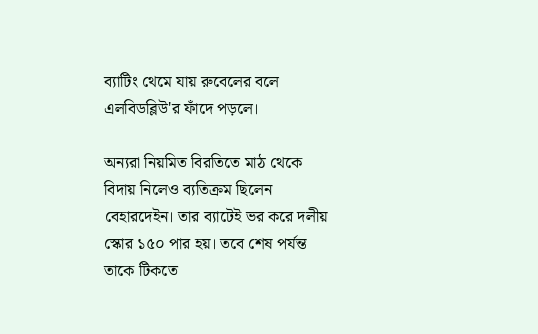ব্যাটিং থেমে যায় রুবেলের বলে এলবিডব্লিউ'র ফাঁদে পড়লে।

অন্যরা নিয়মিত বিরতিতে মাঠ থেকে বিদায় নিলেও ব্যতিক্রম ছিলেন বেহারদেইন। তার ব্যাটেই ভর করে দলীয় স্কোর ১৫০ পার হয়। তবে শেষ পর্যন্ত তাকে টিকতে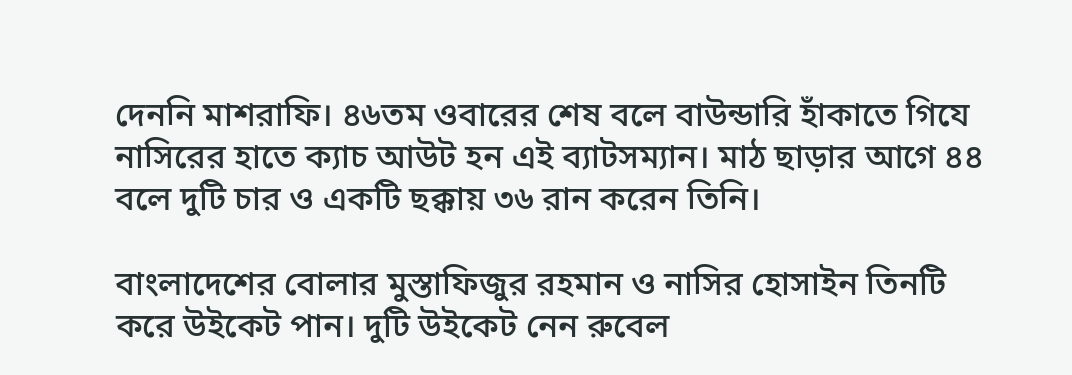দেননি মাশরাফি। ৪৬তম ওবারের শেষ বলে বাউন্ডারি হাঁকাতে গিযে নাসিরের হাতে ক্যাচ আউট হন এই ব্যাটসম্যান। মাঠ ছাড়ার আগে ৪৪ বলে দুটি চার ও একটি ছক্কায় ৩৬ রান করেন তিনি।

বাংলাদেশের বোলার মুস্তাফিজুর রহমান ও নাসির হোসাইন তিনটি করে উইকেট পান। দুটি উইকেট নেন রুবেল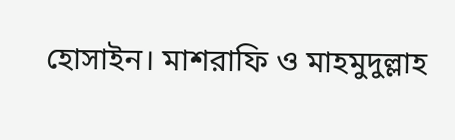হোসাইন। মাশরাফি ও মাহমুদুল্লাহ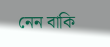নেন বাকি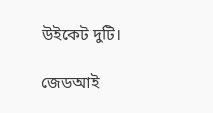উইকেট দুটি।

জেডআই